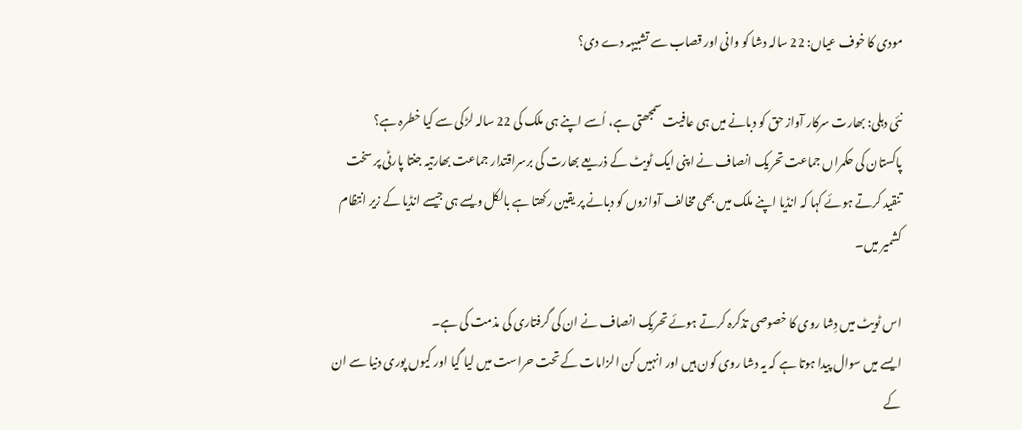مودی کا خوف عیاں: 22 سالہ دشا کو وانی اور قصاب سے تشبیہہ دے دی؟

نئی دہلی: بھارت سرکار آواز حق کو دبانے میں ہی عافیت سمجھتی ہے، اُسے اپنے ہی ملک کی 22 سالہ لڑکی سے کیا خطرہ ہے؟
پاکستان کی حکمراں جماعت تحریک انصاف نے اپنی ایک ٹویٹ کے ذریعے بھارت کی برسراقتدار جماعت بھارتیہ جنتا پارٹی پر سخت تنقید کرتے ہوئے کہا کہ انڈیا اپنے ملک میں بھی مخالف آوازوں کو دبانے پر یقین رکھتا ہے بالکل ویسے ہی جیسے انڈیا کے زیر انتظام کشمیر میں۔

اس ٹویٹ میں دِشا روی کا خصوصی تذکرہ کرتے ہوئے تحریک انصاف نے ان کی گرفتاری کی مذمت کی ہے۔
ایسے میں سوال پیدا ہوتا ہے کہ یہ دشا روی کون ہیں اور انہیں کن الزامات کے تحت حراست میں لیا گیا اور کیوں پوری دنیا سے ان کے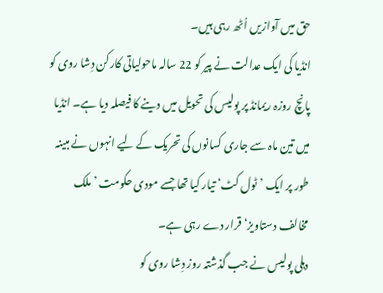حق میں آوازیں اُٹھ رہی ہیں۔
انڈیا کی ایک عدالت نے پیر کو 22 سالہ ماحولیاتی کارکن دِشا روی کو پانچ روزہ ریمانڈ پر پولیس کی تحویل میں دینے کا فیصلہ دیا ہے۔ انڈیا میں تین ماہ سے جاری کسانوں کی تحریک کے لیے انہوں نے مبینہ طور پر ایک ’ٹول کٹ‘ تیار کیا تھا جسے مودی حکومت ’ملک مخالف دستاویز‘ قرار دے رہی ہے۔
دہلی پولیس نے جب گذشتہ روز دِشا روی کو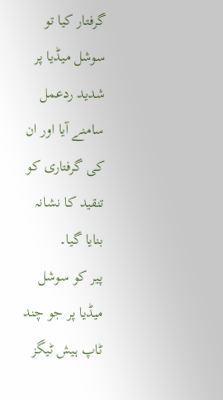گرفتار کیا تو سوشل میڈیا پر شدید ردعمل سامنے آیا اور ان کی گرفتاری کو تنقید کا نشانہ بنایا گیا۔
پیر کو سوشل میڈیا پر جو چند ٹاپ ہیش ٹیگز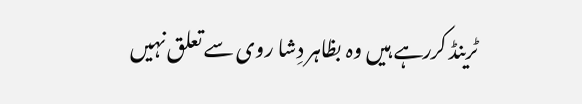ٹرینڈ کررہے ہیں وہ بظاہر دِشا روی سے تعلق نہیں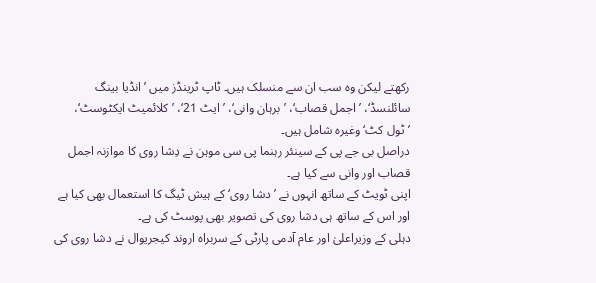رکھتے لیکن وہ سب ان سے منسلک ہیں۔ ٹاپ ٹرینڈز میں ’انڈیا بینگ سائلنسڈ‘، ’اجمل قصاب‘، ’برہان وانی‘، ’ایٹ 21‘، ’کلائمیٹ ایکٹوسٹ‘، ’ٹول کٹ‘ وغیرہ شامل ہیں۔
دراصل بی جے پی کے سینئر رہنما پی سی موہن نے دِشا روی کا موازنہ اجمل قصاب اور وانی سے کیا ہے۔
اپنی ٹویٹ کے ساتھ انہوں نے ’دشا روی‘ کے ہیش ٹیگ کا استعمال بھی کیا ہے اور اس کے ساتھ ہی دشا روی کی تصویر بھی پوسٹ کی ہے۔
دہلی کے وزیراعلیٰ اور عام آدمی پارٹی کے سربراہ اروند کیجریوال نے دشا روی کی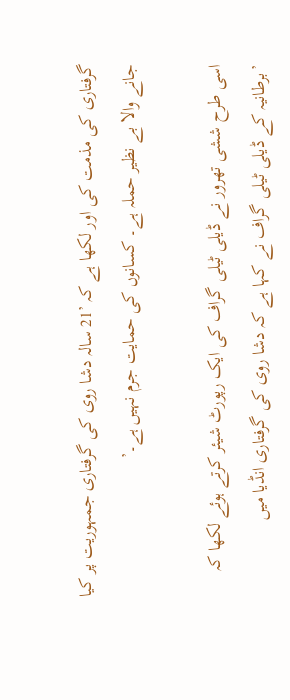گرفتاری کی مذمت کی اور لکھا ہے کہ ’21 سالہ دشا روی کی گرفتاری جمہوریت پر کیا جانے والا بے نظیر حملہ ہے۔ کسانوں کی حمایت جرم نہیں ہے۔’

اسی طرح ششی تھرور نے ڈیلی ٹیلی گراف کی ایک رپورٹ شیئر کرتے ہوئے لکھا کہ ’برطانیہ کے ڈیلی ٹیلی گراف نے کہا ہے کہ دشا روی کی گرفتاری انڈیا میں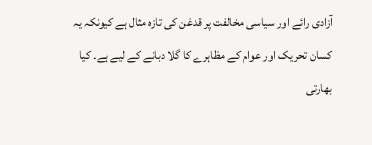آزادی رائے اور سیاسی مخالفت پر قدغن کی تازہ مثال ہے کیونکہ یہ کسان تحریک اور عوام کے مظاہرے کا گلا دبانے کے لیے ہے۔ کیا بھارتی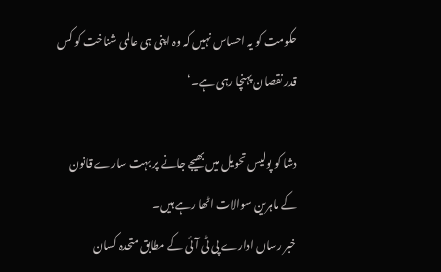حکومت کو یہ احساس نہیں کہ وہ اپنی ہی عالمی شناخت کو کس قدر نقصان پہنچا رہی ہے۔‘

دشا کو پولیس تحویل میں بھیجے جانے پر بہت سارے قانون کے ماہرین سوالات اٹھا رہے ہیں۔
خبر رساں ادارے پی ٹی آئی کے مطابق متحدہ کسان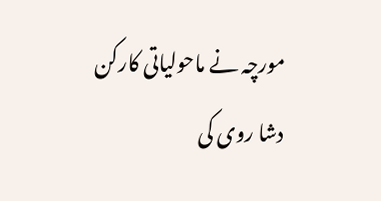مورچہ نے ماحولیاتی کارکن دشا روی کی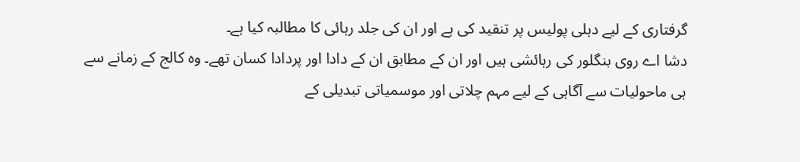گرفتاری کے لیے دہلی پولیس پر تنقید کی ہے اور ان کی جلد رہائی کا مطالبہ کیا ہے۔
دشا اے روی بنگلور کی رہائشی ہیں اور ان کے مطابق ان کے دادا اور پردادا کسان تھے۔ وہ کالج کے زمانے سے ہی ماحولیات سے آگاہی کے لیے مہم چلاتی اور موسمیاتی تبدیلی کے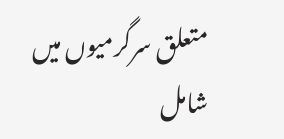متعلق سرگرمیوں میں شامل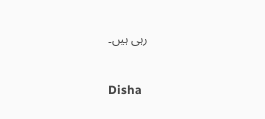رہی ہیں۔

Disha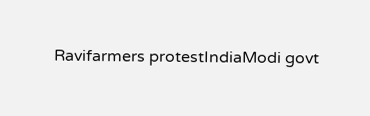Ravifarmers protestIndiaModi govt